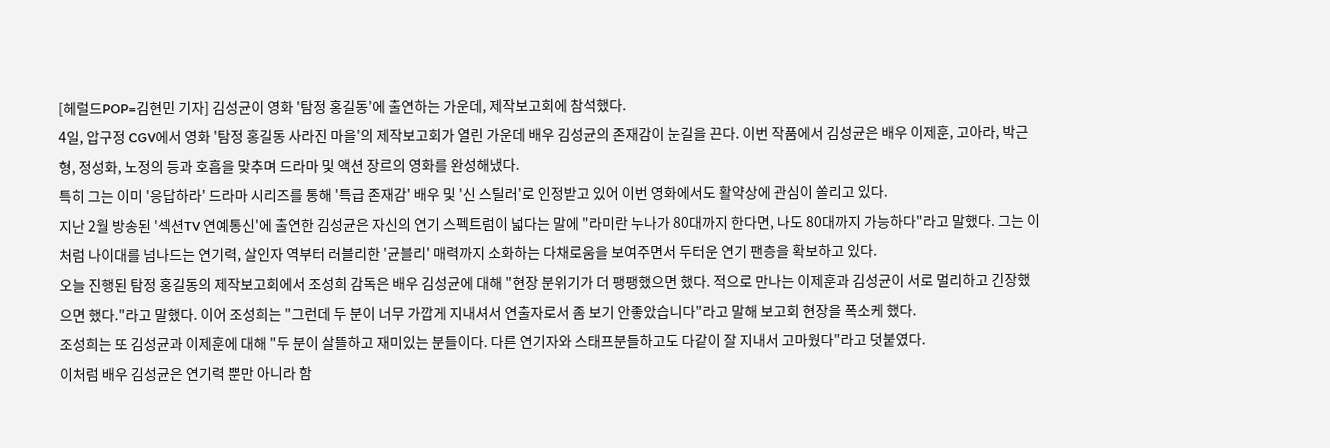[헤럴드POP=김현민 기자] 김성균이 영화 '탐정 홍길동'에 출연하는 가운데, 제작보고회에 참석했다.
4일, 압구정 CGV에서 영화 '탐정 홍길동 사라진 마을'의 제작보고회가 열린 가운데 배우 김성균의 존재감이 눈길을 끈다. 이번 작품에서 김성균은 배우 이제훈, 고아라, 박근형, 정성화, 노정의 등과 호흡을 맞추며 드라마 및 액션 장르의 영화를 완성해냈다.
특히 그는 이미 '응답하라' 드라마 시리즈를 통해 '특급 존재감' 배우 및 '신 스틸러'로 인정받고 있어 이번 영화에서도 활약상에 관심이 쏠리고 있다.
지난 2월 방송된 '섹션TV 연예통신'에 출연한 김성균은 자신의 연기 스펙트럼이 넓다는 말에 "라미란 누나가 80대까지 한다면, 나도 80대까지 가능하다"라고 말했다. 그는 이처럼 나이대를 넘나드는 연기력, 살인자 역부터 러블리한 '균블리' 매력까지 소화하는 다채로움을 보여주면서 두터운 연기 팬층을 확보하고 있다.
오늘 진행된 탐정 홍길동의 제작보고회에서 조성희 감독은 배우 김성균에 대해 "현장 분위기가 더 팽팽했으면 했다. 적으로 만나는 이제훈과 김성균이 서로 멀리하고 긴장했으면 했다."라고 말했다. 이어 조성희는 "그런데 두 분이 너무 가깝게 지내셔서 연출자로서 좀 보기 안좋았습니다"라고 말해 보고회 현장을 폭소케 했다.
조성희는 또 김성균과 이제훈에 대해 "두 분이 살뜰하고 재미있는 분들이다. 다른 연기자와 스태프분들하고도 다같이 잘 지내서 고마웠다"라고 덧붙였다.
이처럼 배우 김성균은 연기력 뿐만 아니라 함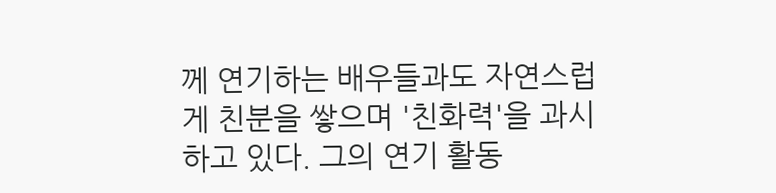께 연기하는 배우들과도 자연스럽게 친분을 쌓으며 '친화력'을 과시하고 있다. 그의 연기 활동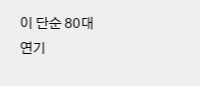이 단순 80대 연기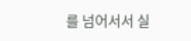를 넘어서서 실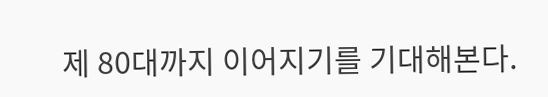제 80대까지 이어지기를 기대해본다.